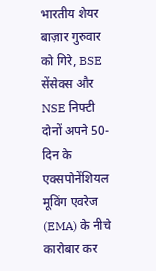भारतीय शेयर बाज़ार गुरुवार को गिरे, BSE सेंसेक्स और NSE निफ्टी दोनों अपने 50-दिन के एक्सपोनेंशियल मूविंग एवरेज (EMA) के नीचे कारोबार कर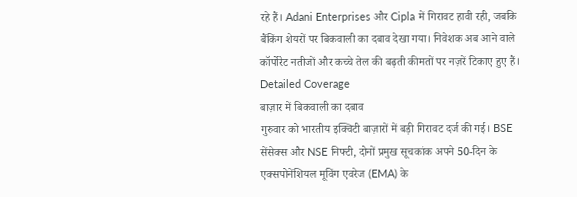रहे हैं। Adani Enterprises और Cipla में गिरावट हावी रही, जबकि बैंकिंग शेयरों पर बिकवाली का दबाव देखा गया। निवेशक अब आने वाले कॉर्पोरेट नतीजों और कच्चे तेल की बढ़ती कीमतों पर नज़रें टिकाए हुए हैं।
Detailed Coverage
बाज़ार में बिकवाली का दबाव
गुरुवार को भारतीय इक्विटी बाज़ारों में बड़ी गिरावट दर्ज की गई। BSE सेंसेक्स और NSE निफ्टी, दोनों प्रमुख सूचकांक अपने 50-दिन के एक्सपोनेंशियल मूविंग एवरेज (EMA) के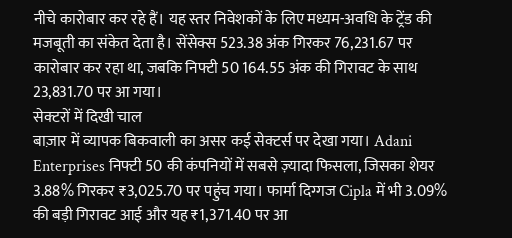नीचे कारोबार कर रहे हैं। यह स्तर निवेशकों के लिए मध्यम-अवधि के ट्रेंड की मजबूती का संकेत देता है। सेंसेक्स 523.38 अंक गिरकर 76,231.67 पर कारोबार कर रहा था, जबकि निफ्टी 50 164.55 अंक की गिरावट के साथ 23,831.70 पर आ गया।
सेक्टरों में दिखी चाल
बाज़ार में व्यापक बिकवाली का असर कई सेक्टर्स पर देखा गया। Adani Enterprises निफ्टी 50 की कंपनियों में सबसे ज़्यादा फिसला, जिसका शेयर 3.88% गिरकर ₹3,025.70 पर पहुंच गया। फार्मा दिग्गज Cipla में भी 3.09% की बड़ी गिरावट आई और यह ₹1,371.40 पर आ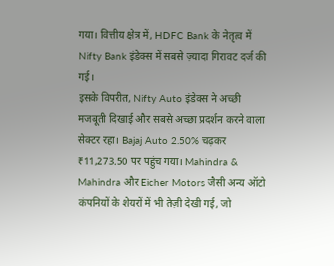गया। वित्तीय क्षेत्र में, HDFC Bank के नेतृत्व में Nifty Bank इंडेक्स में सबसे ज़्यादा गिरावट दर्ज की गई।
इसके विपरीत, Nifty Auto इंडेक्स ने अच्छी मजबूती दिखाई और सबसे अच्छा प्रदर्शन करने वाला सेक्टर रहा। Bajaj Auto 2.50% चढ़कर ₹11,273.50 पर पहुंच गया। Mahindra & Mahindra और Eicher Motors जैसी अन्य ऑटो कंपनियों के शेयरों में भी तेज़ी देखी गई, जो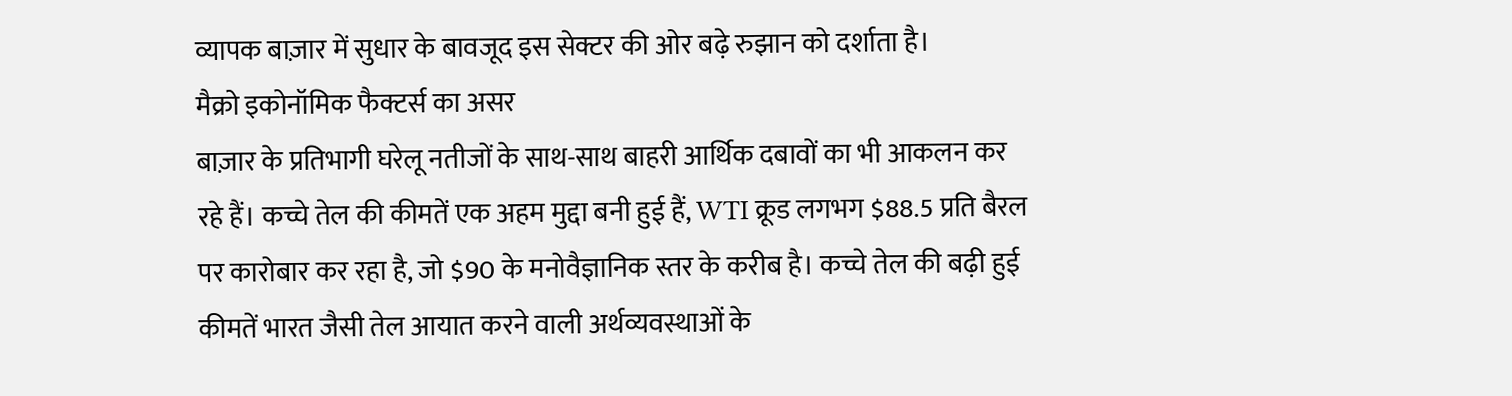व्यापक बाज़ार में सुधार के बावजूद इस सेक्टर की ओर बढ़े रुझान को दर्शाता है।
मैक्रो इकोनॉमिक फैक्टर्स का असर
बाज़ार के प्रतिभागी घरेलू नतीजों के साथ-साथ बाहरी आर्थिक दबावों का भी आकलन कर रहे हैं। कच्चे तेल की कीमतें एक अहम मुद्दा बनी हुई हैं, WTI क्रूड लगभग $88.5 प्रति बैरल पर कारोबार कर रहा है, जो $90 के मनोवैज्ञानिक स्तर के करीब है। कच्चे तेल की बढ़ी हुई कीमतें भारत जैसी तेल आयात करने वाली अर्थव्यवस्थाओं के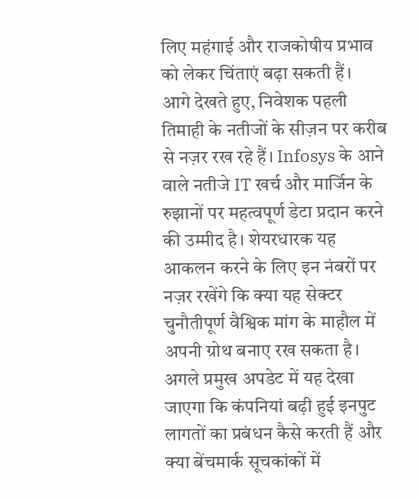लिए महंगाई और राजकोषीय प्रभाव को लेकर चिंताएं बढ़ा सकती हैं।
आगे देखते हुए, निवेशक पहली तिमाही के नतीजों के सीज़न पर करीब से नज़र रख रहे हैं। Infosys के आने वाले नतीजे IT खर्च और मार्जिन के रुझानों पर महत्वपूर्ण डेटा प्रदान करने की उम्मीद है। शेयरधारक यह आकलन करने के लिए इन नंबरों पर नज़र रखेंगे कि क्या यह सेक्टर चुनौतीपूर्ण वैश्विक मांग के माहौल में अपनी ग्रोथ बनाए रख सकता है। अगले प्रमुख अपडेट में यह देखा जाएगा कि कंपनियां बढ़ी हुई इनपुट लागतों का प्रबंधन कैसे करती हैं और क्या बेंचमार्क सूचकांकों में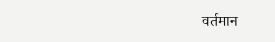वर्तमान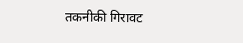तकनीकी गिरावट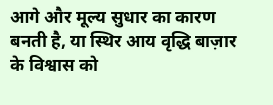आगे और मूल्य सुधार का कारण बनती है, या स्थिर आय वृद्धि बाज़ार के विश्वास को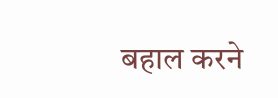बहाल करने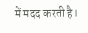में मदद करती है।